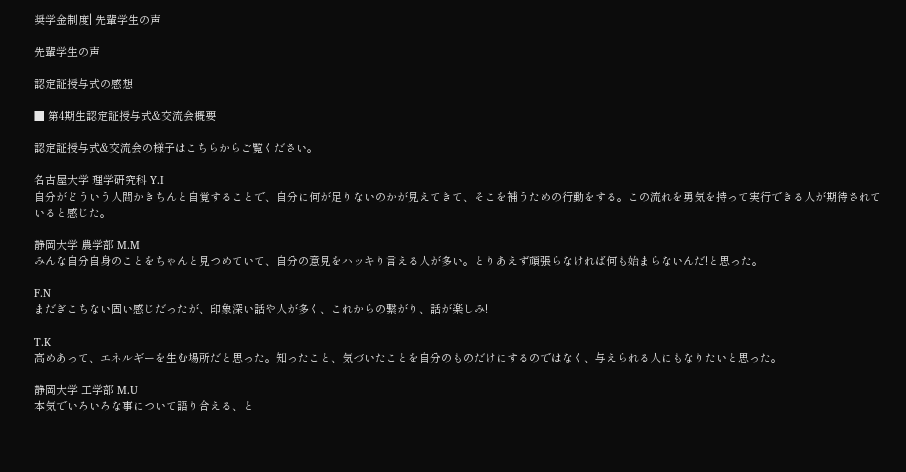奨学金制度| 先輩学生の声

先輩学生の声

認定証授与式の感想

■ 第4期生認定証授与式&交流会概要

認定証授与式&交流会の様子はこちらからご覧ください。

名古屋大学 理学研究科 Y.I
自分がどういう人間かきちんと自覚することで、自分に何が足りないのかが見えてきて、そこを補うための行動をする。この流れを勇気を持って実行できる人が期待されていると感じた。

静岡大学 農学部 M.M
みんな自分自身のことをちゃんと見つめていて、自分の意見をハッキり言える人が多い。とりあえず頑張らなければ何も始まらないんだ!と思った。

F.N
まだぎこちない固い感じだったが、印象深い話や人が多く、これからの繋がり、話が楽しみ!

T.K
高めあって、エネルギーを生む場所だと思った。知ったこと、気づいたことを自分のものだけにするのではなく、与えられる人にもなりたいと思った。

静岡大学 工学部 M.U
本気でいろいろな事について語り合える、と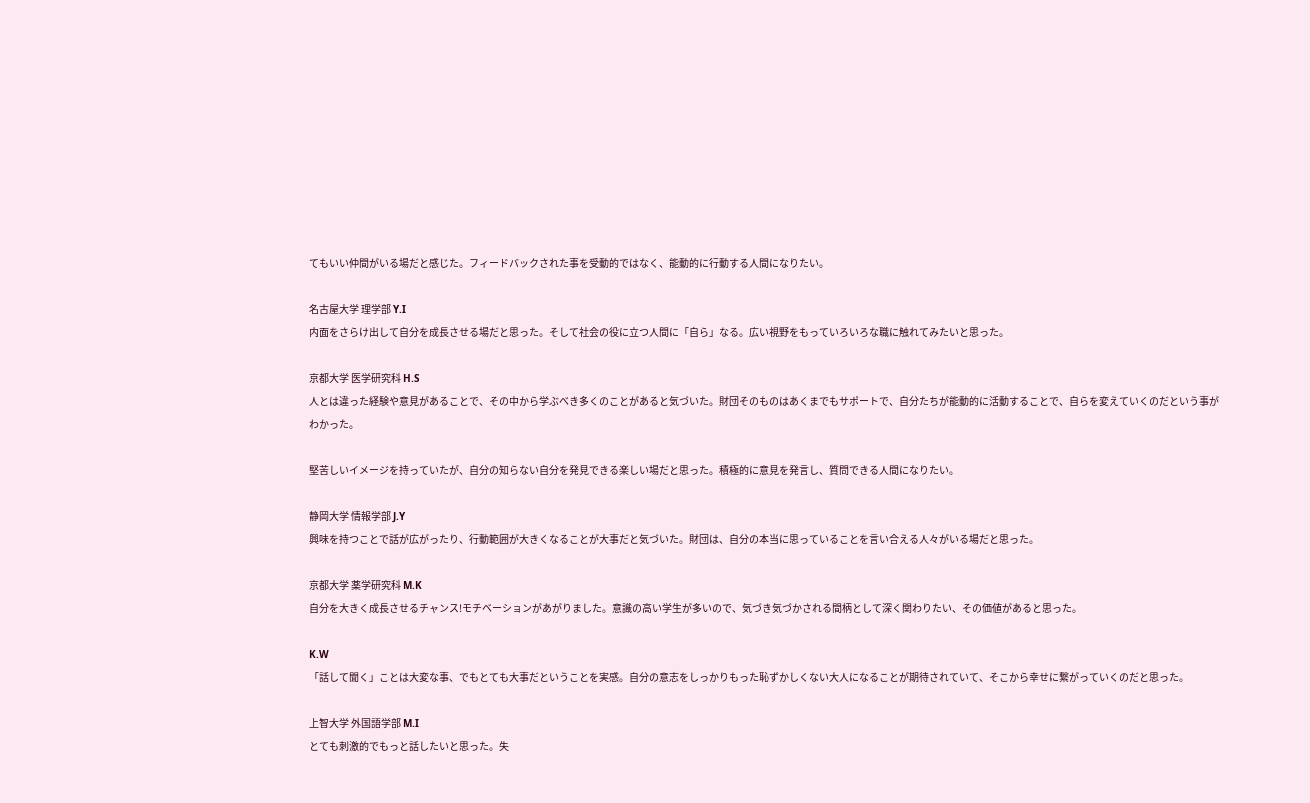てもいい仲間がいる場だと感じた。フィードバックされた事を受動的ではなく、能動的に行動する人間になりたい。

名古屋大学 理学部 Y.I
内面をさらけ出して自分を成長させる場だと思った。そして社会の役に立つ人間に「自ら」なる。広い視野をもっていろいろな職に触れてみたいと思った。

京都大学 医学研究科 H.S
人とは違った経験や意見があることで、その中から学ぶべき多くのことがあると気づいた。財団そのものはあくまでもサポートで、自分たちが能動的に活動することで、自らを変えていくのだという事がわかった。

堅苦しいイメージを持っていたが、自分の知らない自分を発見できる楽しい場だと思った。積極的に意見を発言し、質問できる人間になりたい。

静岡大学 情報学部 J.Y
興味を持つことで話が広がったり、行動範囲が大きくなることが大事だと気づいた。財団は、自分の本当に思っていることを言い合える人々がいる場だと思った。

京都大学 薬学研究科 M.K
自分を大きく成長させるチャンス!モチベーションがあがりました。意識の高い学生が多いので、気づき気づかされる間柄として深く関わりたい、その価値があると思った。

K.W
「話して聞く」ことは大変な事、でもとても大事だということを実感。自分の意志をしっかりもった恥ずかしくない大人になることが期待されていて、そこから幸せに繋がっていくのだと思った。

上智大学 外国語学部 M.I
とても刺激的でもっと話したいと思った。失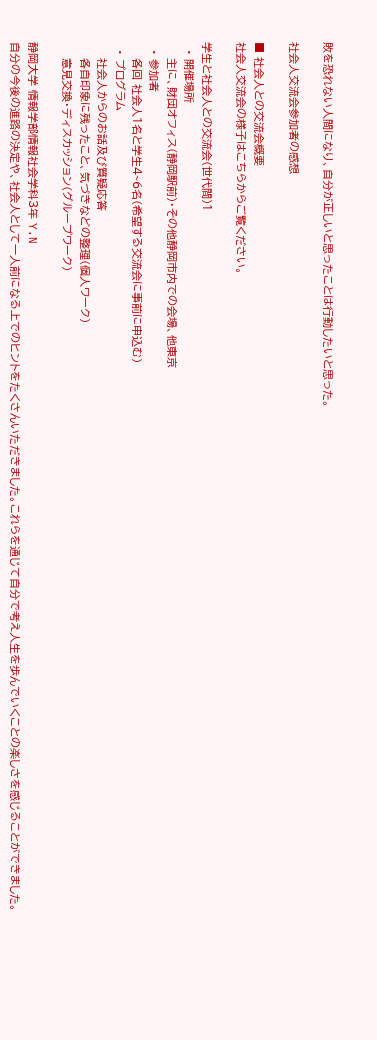敗を恐れない人間になり、自分が正しいと思ったことは行動したいと思った。

社会人交流会参加者の感想

■ 社会人との交流会概要
社会人交流会の様子はこちらからご覧ください。

学生と社会人との交流会(世代間)1
  • 開催場所
    主に、財団オフィス(静岡駅前)・その他静岡市内での会場、他東京
  • 参加者
    各回 社会人1名と学生4~6名(希望する交流会に事前に申込む)
  • プログラム
    社会人からのお話及び質疑応答
    各自印象に残ったこと、気づきなどの整理(個人ワーク)
    意見交換・ディスカッション(グループワーク)

静岡大学 情報学部情報社会学科3年 Y.N
自分の今後の進路の決定や、社会人として一人前になる上でのヒントをたくさんいただきました。これらを通じて自分で考え人生を歩んでいくことの楽しさを感じることができました。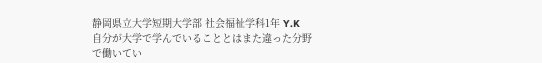静岡県立大学短期大学部 社会福祉学科1年 Y.K
自分が大学で学んでいることとはまた違った分野で働いてい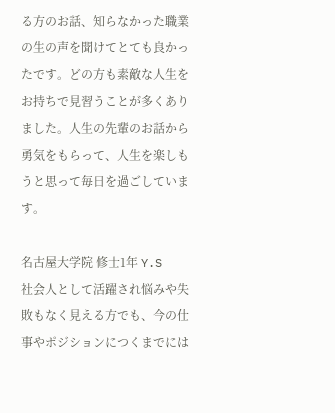る方のお話、知らなかった職業の生の声を聞けてとても良かったです。どの方も素敵な人生をお持ちで見習うことが多くありました。人生の先輩のお話から勇気をもらって、人生を楽しもうと思って毎日を過ごしています。

名古屋大学院 修士1年 Y.S
社会人として活躍され悩みや失敗もなく見える方でも、今の仕事やポジションにつくまでには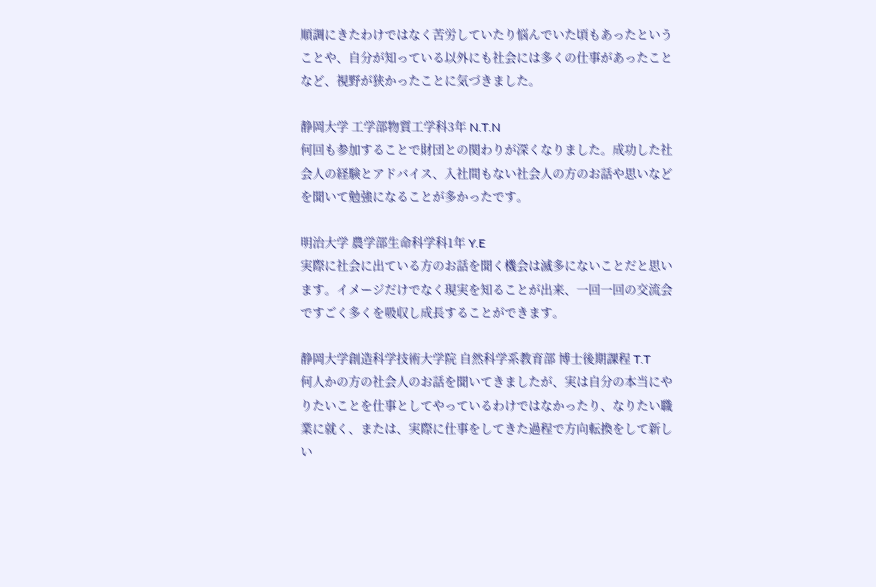順調にきたわけではなく苦労していたり悩んでいた頃もあったということや、自分が知っている以外にも社会には多くの仕事があったことなど、視野が狭かったことに気づきました。

静岡大学 工学部物質工学科3年 N.T.N
何回も参加することで財団との関わりが深くなりました。成功した社会人の経験とアドバイス、入社間もない社会人の方のお話や思いなどを聞いて勉強になることが多かったです。

明治大学 農学部生命科学科1年 Y.E
実際に社会に出ている方のお話を聞く機会は滅多にないことだと思います。イメージだけでなく現実を知ることが出来、一回一回の交流会ですごく多くを吸収し成長することができます。

静岡大学創造科学技術大学院 自然科学系教育部 博士後期課程 T.T
何人かの方の社会人のお話を聞いてきましたが、実は自分の本当にやりたいことを仕事としてやっているわけではなかったり、なりたい職業に就く、または、実際に仕事をしてきた過程で方向転換をして新しい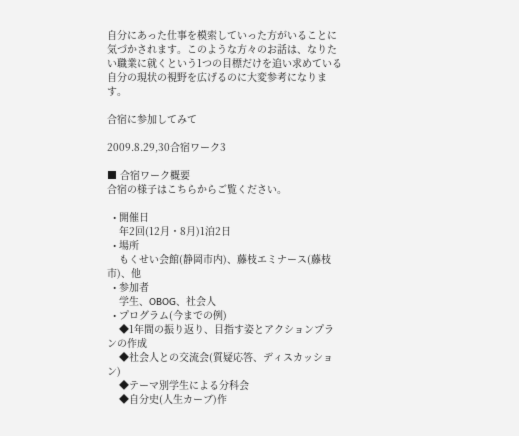自分にあった仕事を模索していった方がいることに気づかされます。このような方々のお話は、なりたい職業に就くという1つの目標だけを追い求めている自分の現状の視野を広げるのに大変参考になります。

合宿に参加してみて

2009.8.29,30合宿ワーク3

■ 合宿ワーク概要
合宿の様子はこちらからご覧ください。

  • 開催日
    年2回(12月・8月)1泊2日
  • 場所
    もくせい会館(静岡市内)、藤枝エミナース(藤枝市)、他
  • 参加者
    学生、OBOG、社会人
  • プログラム(今までの例)
    ◆1年間の振り返り、目指す姿とアクションプランの作成
    ◆社会人との交流会(質疑応答、ディスカッション)
    ◆テーマ別学生による分科会
    ◆自分史(人生カーブ)作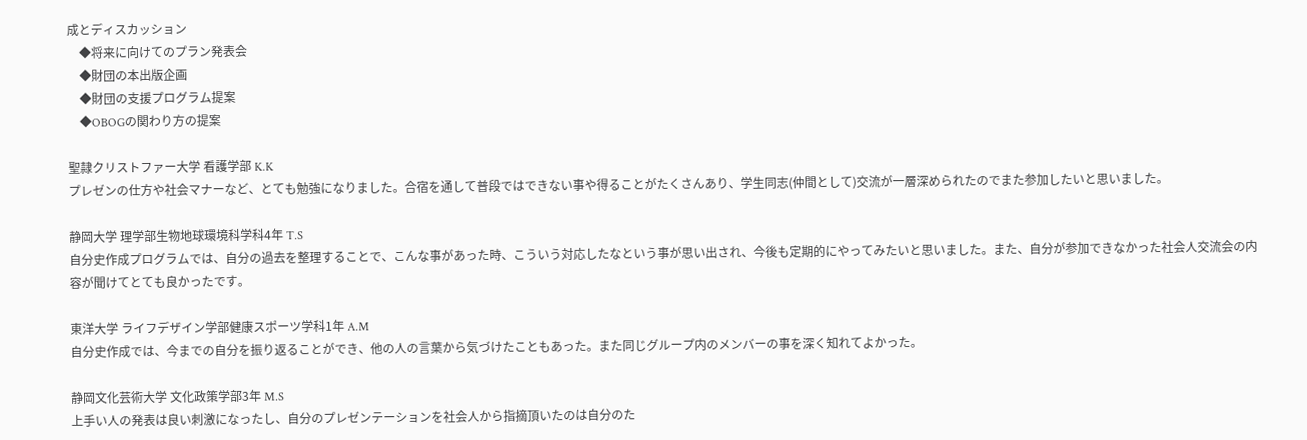成とディスカッション
    ◆将来に向けてのプラン発表会
    ◆財団の本出版企画
    ◆財団の支援プログラム提案
    ◆OBOGの関わり方の提案

聖隷クリストファー大学 看護学部 K.K
プレゼンの仕方や社会マナーなど、とても勉強になりました。合宿を通して普段ではできない事や得ることがたくさんあり、学生同志(仲間として)交流が一層深められたのでまた参加したいと思いました。

静岡大学 理学部生物地球環境科学科4年 T.S
自分史作成プログラムでは、自分の過去を整理することで、こんな事があった時、こういう対応したなという事が思い出され、今後も定期的にやってみたいと思いました。また、自分が参加できなかった社会人交流会の内容が聞けてとても良かったです。

東洋大学 ライフデザイン学部健康スポーツ学科1年 A.M
自分史作成では、今までの自分を振り返ることができ、他の人の言葉から気づけたこともあった。また同じグループ内のメンバーの事を深く知れてよかった。

静岡文化芸術大学 文化政策学部3年 M.S
上手い人の発表は良い刺激になったし、自分のプレゼンテーションを社会人から指摘頂いたのは自分のた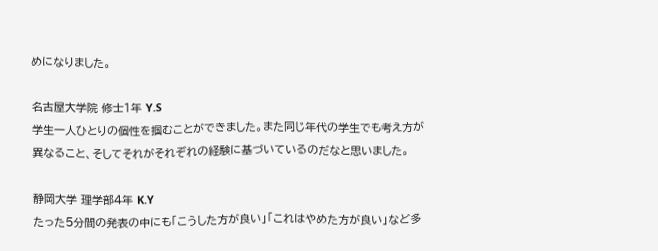めになりました。

名古屋大学院 修士1年 Y.S
学生一人ひとりの個性を掴むことができました。また同じ年代の学生でも考え方が異なること、そしてそれがそれぞれの経験に基づいているのだなと思いました。

静岡大学 理学部4年 K.Y
たった5分間の発表の中にも「こうした方が良い」「これはやめた方が良い」など多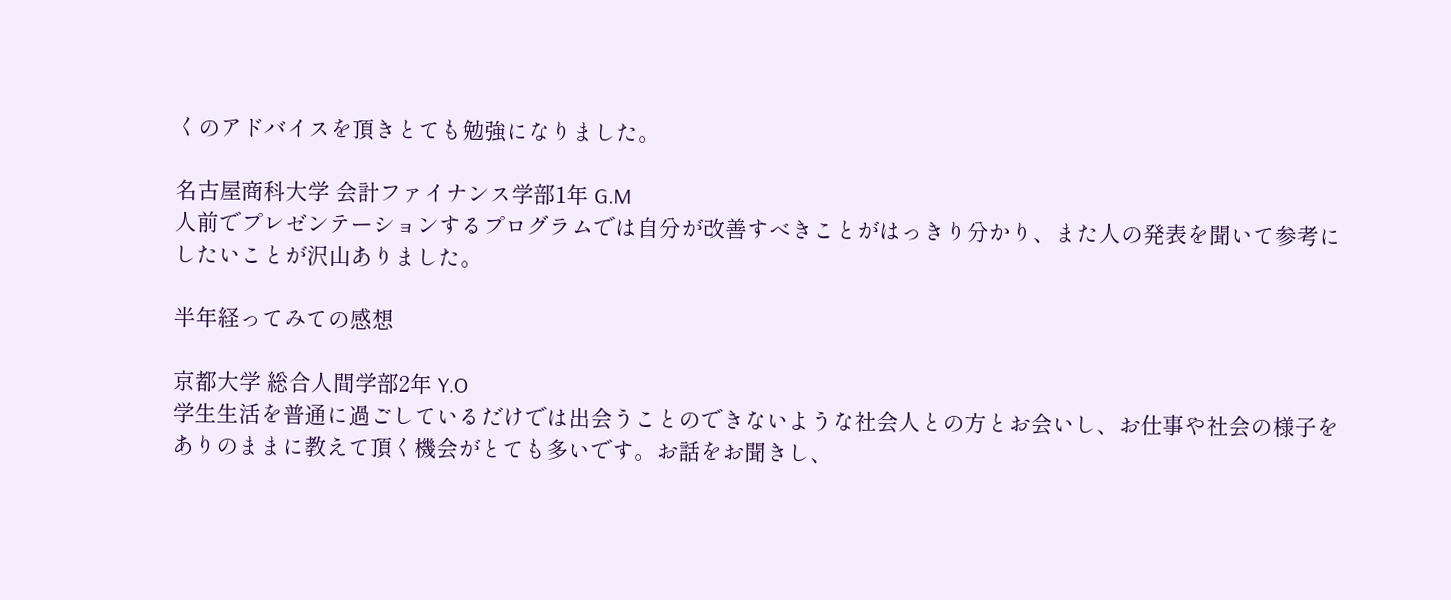くのアドバイスを頂きとても勉強になりました。

名古屋商科大学 会計ファイナンス学部1年 G.M
人前でプレゼンテーションするプログラムでは自分が改善すべきことがはっきり分かり、また人の発表を聞いて参考にしたいことが沢山ありました。

半年経ってみての感想

京都大学 総合人間学部2年 Y.O
学生生活を普通に過ごしているだけでは出会うことのできないような社会人との方とお会いし、お仕事や社会の様子をありのままに教えて頂く機会がとても多いです。お話をお聞きし、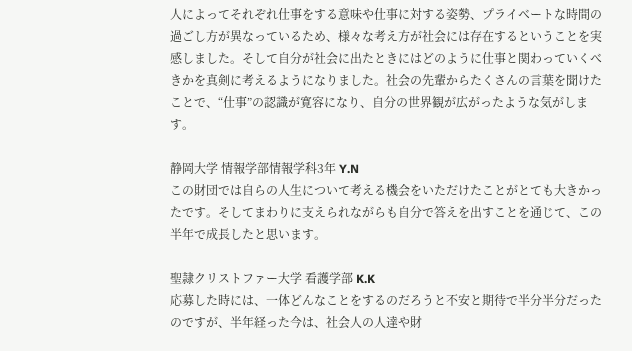人によってそれぞれ仕事をする意味や仕事に対する姿勢、プライベートな時間の過ごし方が異なっているため、様々な考え方が社会には存在するということを実感しました。そして自分が社会に出たときにはどのように仕事と関わっていくべきかを真剣に考えるようになりました。社会の先輩からたくさんの言葉を聞けたことで、“仕事”の認識が寛容になり、自分の世界観が広がったような気がします。

静岡大学 情報学部情報学科3年 Y.N
この財団では自らの人生について考える機会をいただけたことがとても大きかったです。そしてまわりに支えられながらも自分で答えを出すことを通じて、この半年で成長したと思います。

聖隷クリストファー大学 看護学部 K.K
応募した時には、一体どんなことをするのだろうと不安と期待で半分半分だったのですが、半年経った今は、社会人の人達や財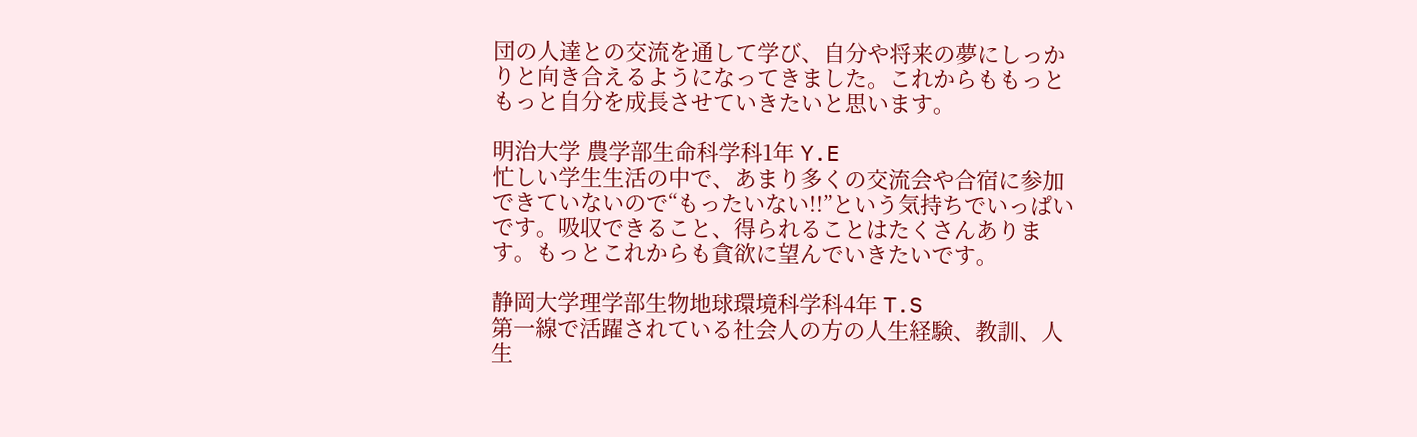団の人達との交流を通して学び、自分や将来の夢にしっかりと向き合えるようになってきました。これからももっともっと自分を成長させていきたいと思います。

明治大学 農学部生命科学科1年 Y.E
忙しい学生生活の中で、あまり多くの交流会や合宿に参加できていないので“もったいない!!”という気持ちでいっぱいです。吸収できること、得られることはたくさんあります。もっとこれからも貪欲に望んでいきたいです。

静岡大学理学部生物地球環境科学科4年 T.S
第一線で活躍されている社会人の方の人生経験、教訓、人生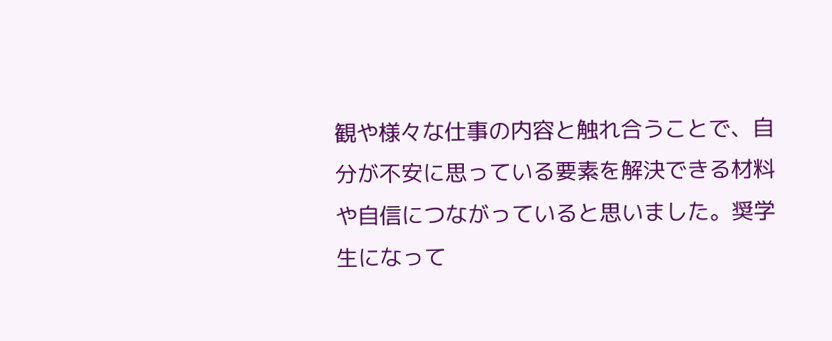観や様々な仕事の内容と触れ合うことで、自分が不安に思っている要素を解決できる材料や自信につながっていると思いました。奨学生になって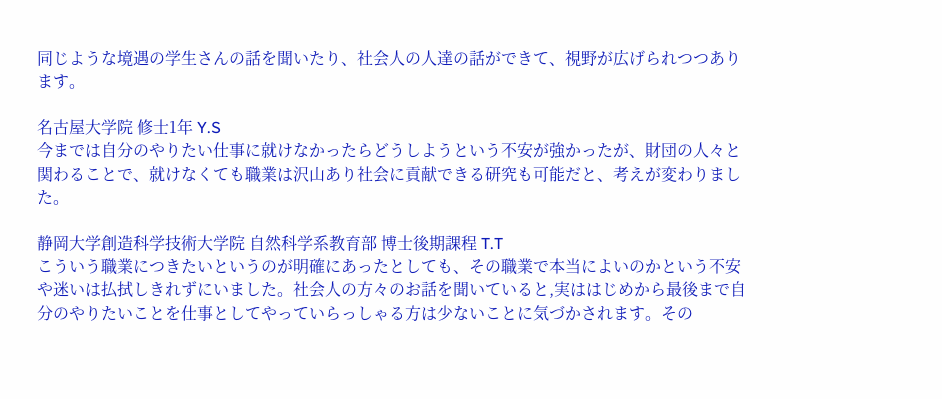同じような境遇の学生さんの話を聞いたり、社会人の人達の話ができて、視野が広げられつつあります。

名古屋大学院 修士1年 Y.S
今までは自分のやりたい仕事に就けなかったらどうしようという不安が強かったが、財団の人々と関わることで、就けなくても職業は沢山あり社会に貢献できる研究も可能だと、考えが変わりました。

静岡大学創造科学技術大学院 自然科学系教育部 博士後期課程 T.T
こういう職業につきたいというのが明確にあったとしても、その職業で本当によいのかという不安や迷いは払拭しきれずにいました。社会人の方々のお話を聞いていると,実ははじめから最後まで自分のやりたいことを仕事としてやっていらっしゃる方は少ないことに気づかされます。その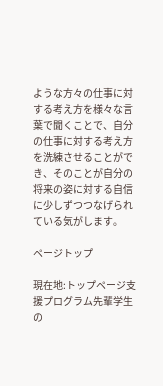ような方々の仕事に対する考え方を様々な言葉で聞くことで、自分の仕事に対する考え方を洗練させることができ、そのことが自分の将来の姿に対する自信に少しずつつなげられている気がします。

ページトップ

現在地:トップページ支援プログラム先輩学生の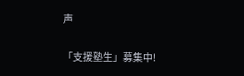声

「支援塾生」募集中!